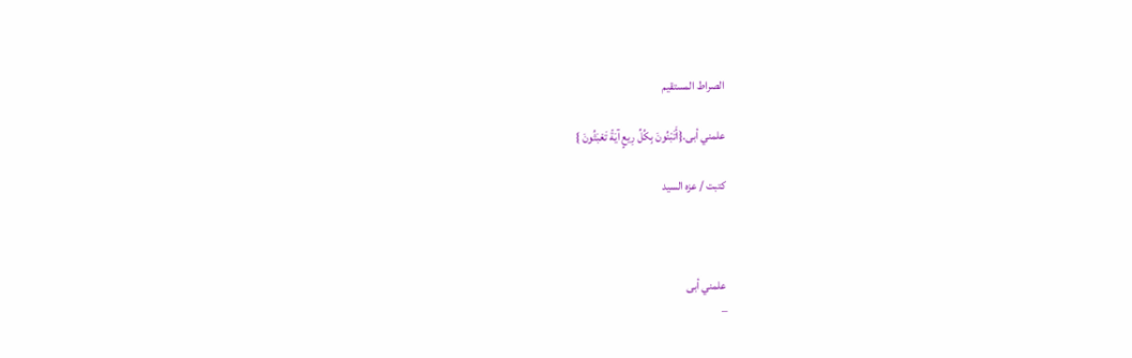الصراط المستقيم

علمني أبى.{أَتَبْنُونَ بِكُلِّ رِيعٍ آيَةً تَعْبَثُونَ }

كتبت / عزه السيد



علمني أبى
–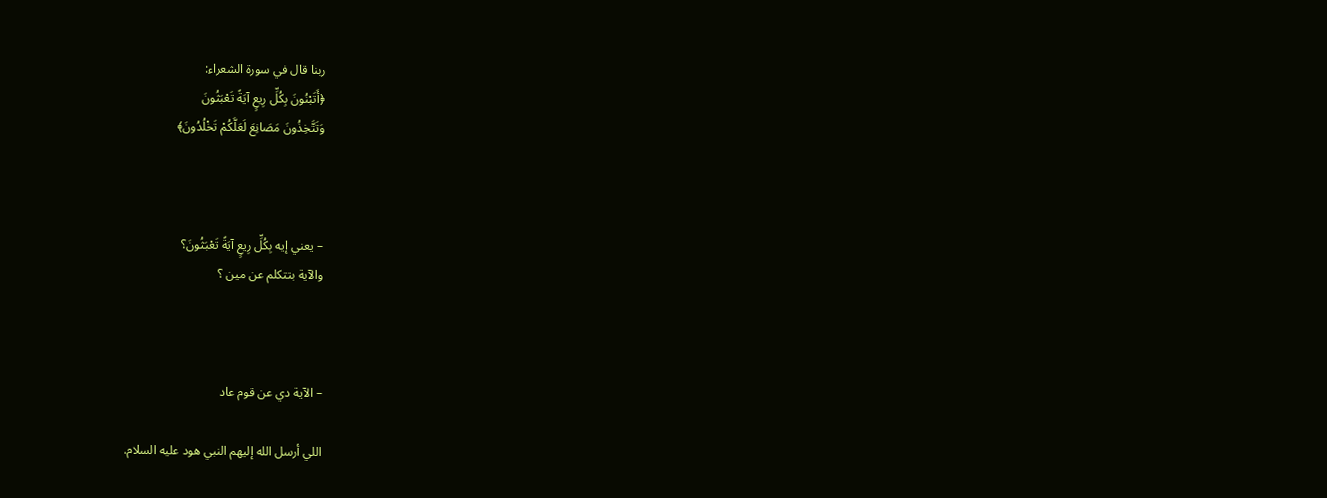ربنا قال في سورة الشعراء:
﴿أَتَبْنُونَ بِكُلِّ رِيعٍ آيَةً تَعْبَثُونَ
وَتَتَّخِذُونَ مَصَانِعَ لَعَلَّكُمْ تَخْلُدُونَ﴾



– يعني إيه بِكُلِّ رِيعٍ آيَةً تَعْبَثُونَ؟
والآية بتتكلم عن مين ؟



– الآية دي عن قوم عاد

اللي أرسل الله إليهم النبي هود عليه السلام.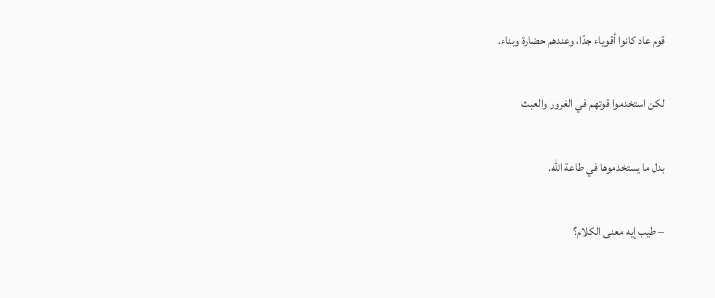قوم عاد كانوا أقوياء جدًا، وعندهم حضارة وبناء.

لكن استخدموا قوتهم في الغرور والعبث

بدل ما يستخدموها في طاعة الله.

– طيب إيه معنى الكلام؟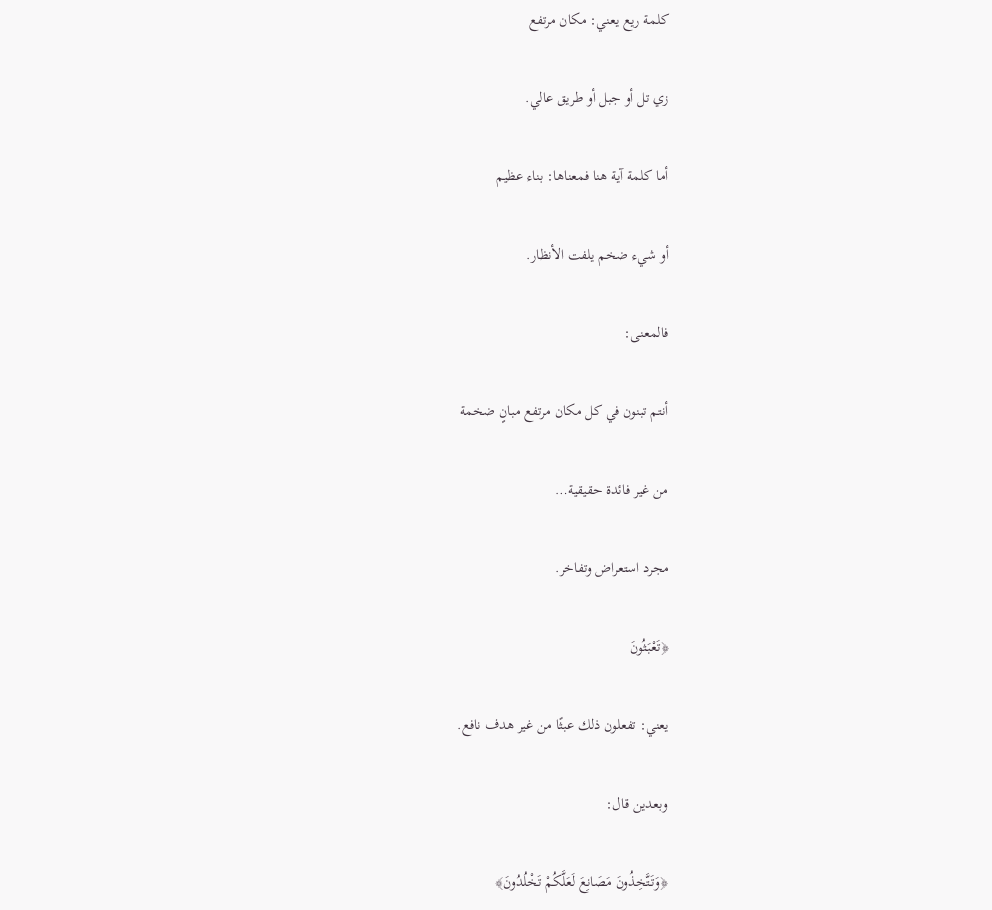كلمة ريع يعني: مكان مرتفع

زي تل أو جبل أو طريق عالي.

أما كلمة آية هنا فمعناها: بناء عظيم

أو شيء ضخم يلفت الأنظار.

فالمعنى:

أنتم تبنون في كل مكان مرتفع مبانٍ ضخمة

من غير فائدة حقيقية…

مجرد استعراض وتفاخر.

﴿تَعْبَثُونَ

يعني: تفعلون ذلك عبثًا من غير هدف نافع.

وبعدين قال:

﴿وَتَتَّخِذُونَ مَصَانِعَ لَعَلَّكُمْ تَخْلُدُونَ﴾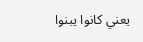يعني كانوا يبنوا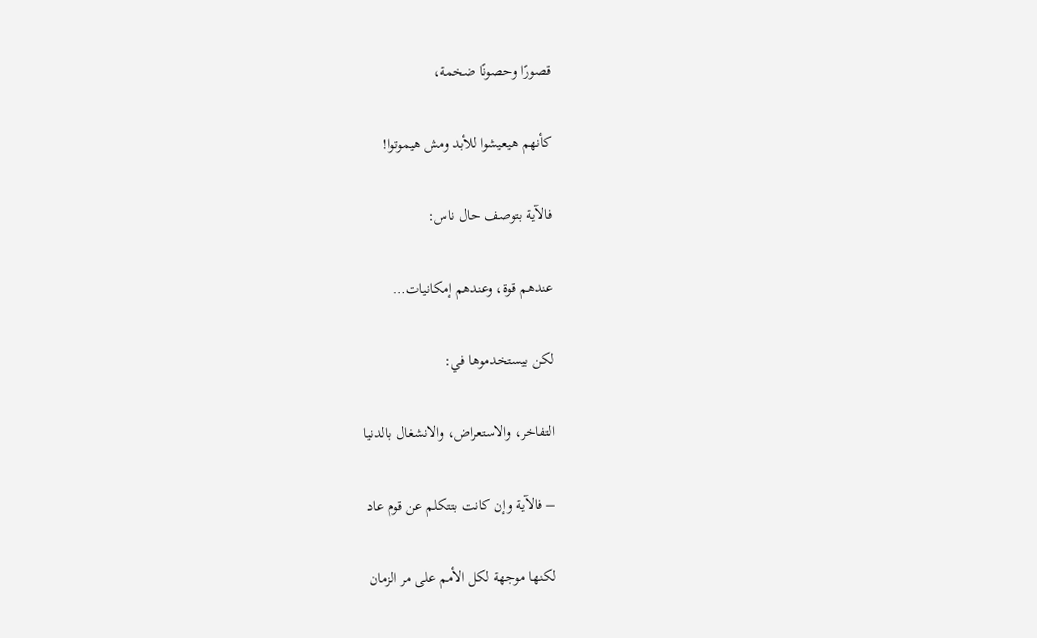قصورًا وحصونًا ضخمة،

كأنهم هيعيشوا للأبد ومش هيموتوا!

فالآية بتوصف حال ناس:

عندهم قوة، وعندهم إمكانيات…

لكن بيستخدموها في:

التفاخر، والاستعراض، والانشغال بالدنيا

– فالآية وإن كانت بتتكلم عن قوم عاد

لكنها موجهة لكل الأمم على مر الزمان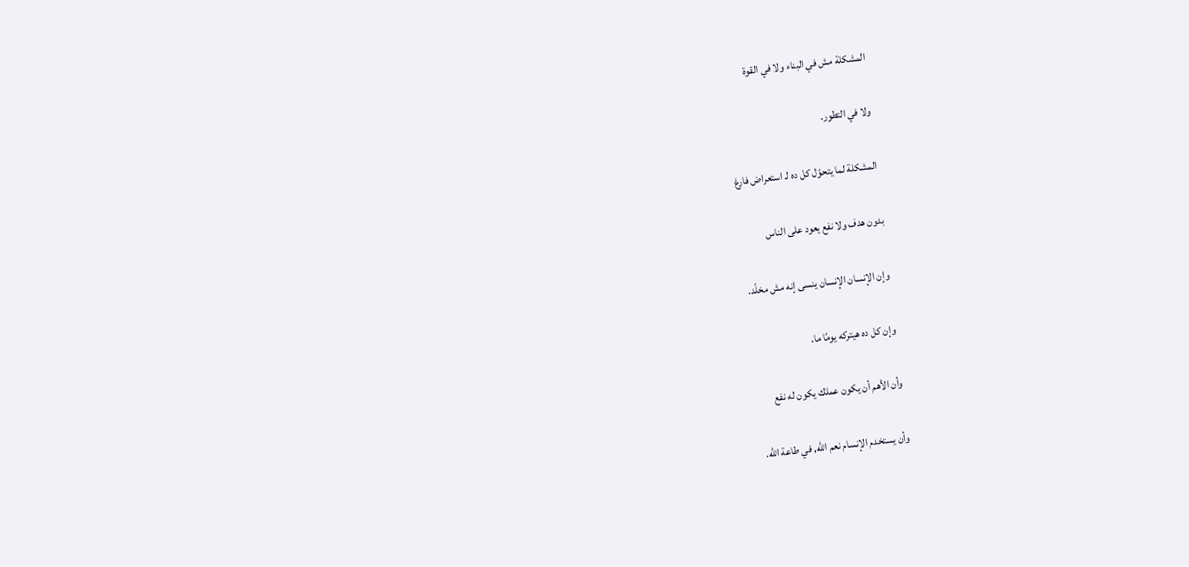المشكلة مش في البناء ولا في القوة

ولا في التطور.

المشكلة لما يتحوّل كل ده لـ استعراض فارغ

بدون هدف ولا نفع يعود على الناس

وإن الإنسان الإنسان ينسى إنه مش مخلّد.

وإن كل ده هيتركه يومًا ما.

وأن الأهم أن يكون عملك يكون له نفع

وأن يستخدم الإنسام نعم الله, في طاعة الله.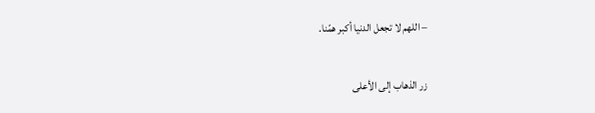– اللهم لا تجعل الدنيا أكبر همّنا.

زر الذهاب إلى الأعلى